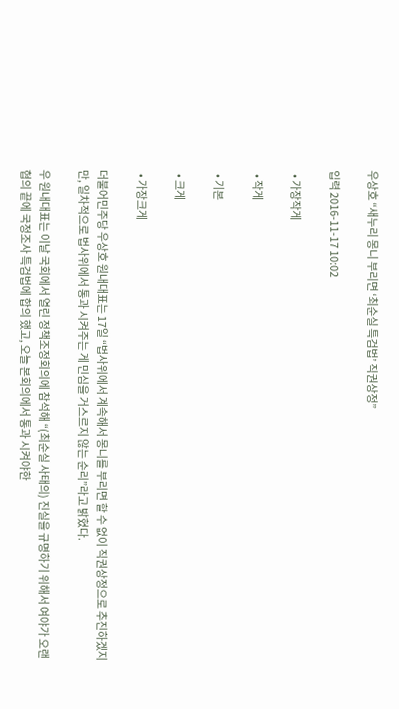우상호 “새누리 몽니 부리면 ‘최순실 특검법’ 직권상정”

입력 2016-11-17 10:02

  • 가장작게

  • 작게

  • 기본

  • 크게

  • 가장크게

더불어민주당 우상호 원내대표는 17일 “법사위에서 계속해서 몽니를 부리면 할 수 없이 직권상정으로 추진하겠지만, 일차적으로 법사위에서 통과 시켜주는 게 민심을 거스르지 않는 순리”라고 밝혔다.

우 원내대표는 이날 국회에서 열린 정책조정회의에 참석해 “(최순실 사태의) 진실을 규명하기 위해서 여야가 오랜 협의 끝에 국정조사 특검법에 합의 했고, 오늘 본회의에서 통과 시켜야한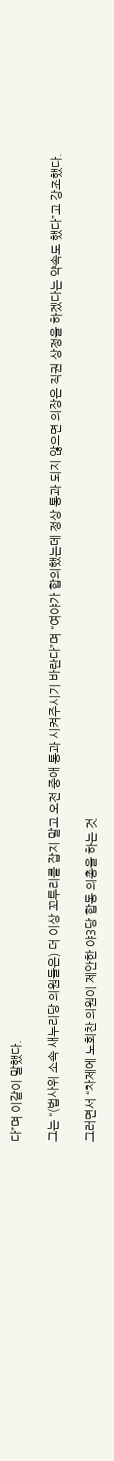다”며 이같이 말했다.

그는 “(법사위 소속 새누리당 의원들은) 더 이상 꼬투리를 잡지 말고 오전 중애 통과 시켜주시기 바란다”며 “여야가 합의했는데 정상 통과 되지 않으면 의장은 직권 상정을 하겠다는 약속도 했다”고 강조했다.

그러면서 “차제에 노회찬 의원이 제안한 야3당 합동 의총을 하는 것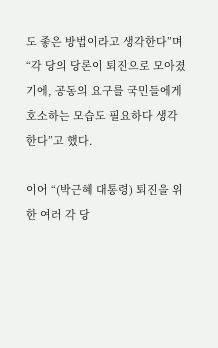도 좋은 방법이라고 생각한다”며 “각 당의 당론이 퇴진으로 모아졌기에, 공동의 요구를 국민들에게 호소하는 모습도 필요하다 생각한다”고 했다.

이어 “(박근혜 대통령) 퇴진을 위한 여러 각 당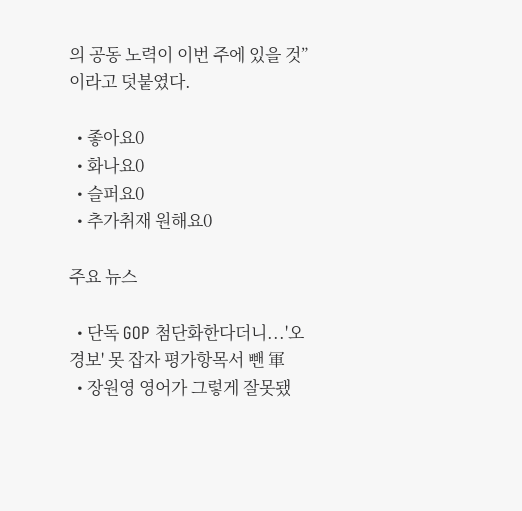의 공동 노력이 이번 주에 있을 것”이라고 덧붙였다.

  • 좋아요0
  • 화나요0
  • 슬퍼요0
  • 추가취재 원해요0

주요 뉴스

  • 단독 GOP 첨단화한다더니...'오경보' 못 잡자 평가항목서 뺀 軍
  • 장원영 영어가 그렇게 잘못됐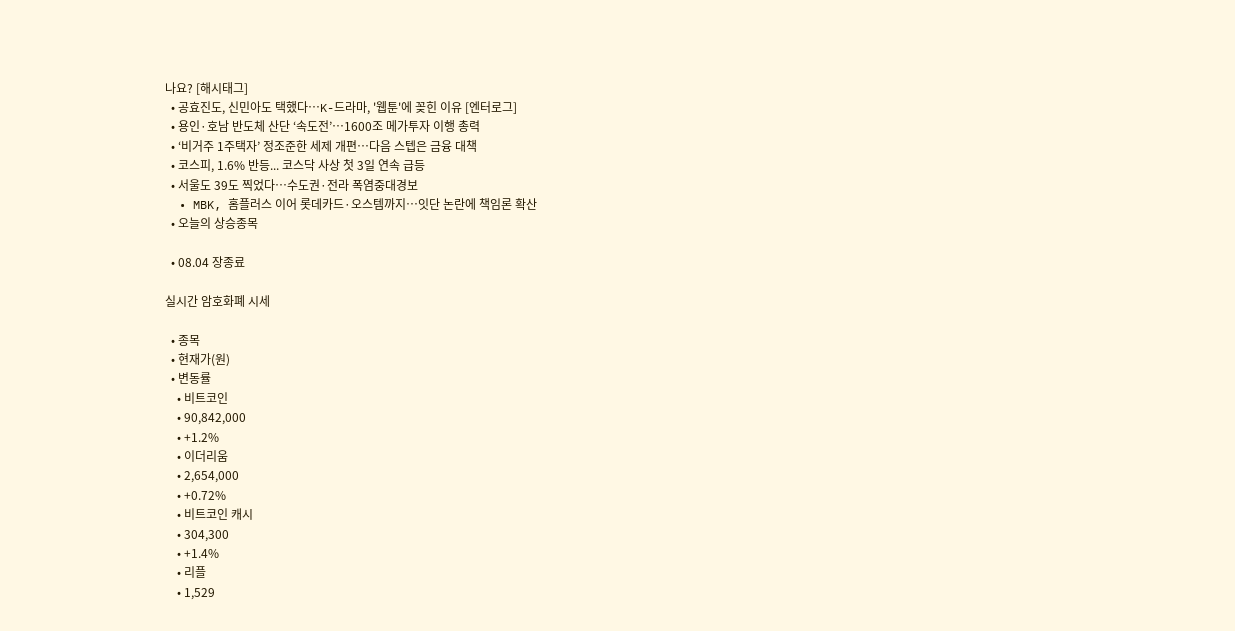나요? [해시태그]
  • 공효진도, 신민아도 택했다⋯K-드라마, '웹툰'에 꽂힌 이유 [엔터로그]
  • 용인·호남 반도체 산단 ‘속도전’…1600조 메가투자 이행 총력
  • ‘비거주 1주택자’ 정조준한 세제 개편…다음 스텝은 금융 대책
  • 코스피, 1.6% 반등... 코스닥 사상 첫 3일 연속 급등
  • 서울도 39도 찍었다…수도권·전라 폭염중대경보
  • MBK, 홈플러스 이어 롯데카드·오스템까지…잇단 논란에 책임론 확산
  • 오늘의 상승종목

  • 08.04 장종료

실시간 암호화폐 시세

  • 종목
  • 현재가(원)
  • 변동률
    • 비트코인
    • 90,842,000
    • +1.2%
    • 이더리움
    • 2,654,000
    • +0.72%
    • 비트코인 캐시
    • 304,300
    • +1.4%
    • 리플
    • 1,529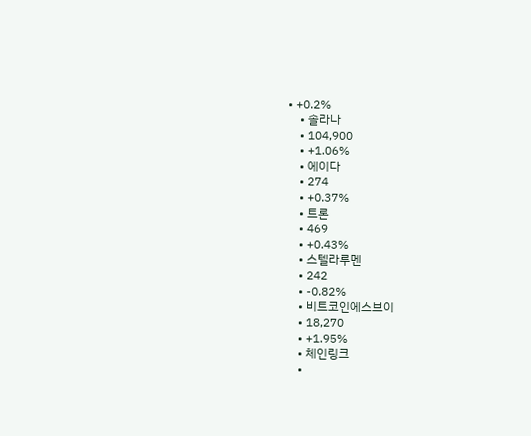• +0.2%
    • 솔라나
    • 104,900
    • +1.06%
    • 에이다
    • 274
    • +0.37%
    • 트론
    • 469
    • +0.43%
    • 스텔라루멘
    • 242
    • -0.82%
    • 비트코인에스브이
    • 18,270
    • +1.95%
    • 체인링크
    •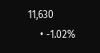11,630
    • -1.02%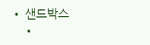• 샌드박스
    •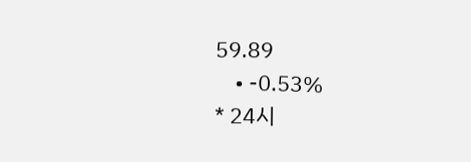59.89
    • -0.53%
* 24시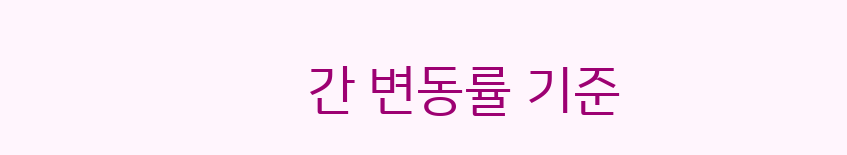간 변동률 기준